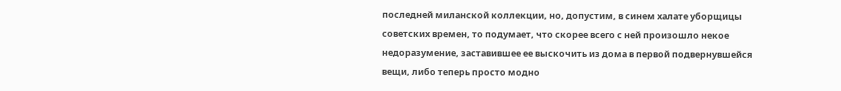последней миланской коллекции, но, допустим, в синем халате уборщицы
советских времен, то подумает, что скорее всего с ней произошло некое
недоразумение, заставившее ее выскочить из дома в первой подвернувшейся
вещи, либо теперь просто модно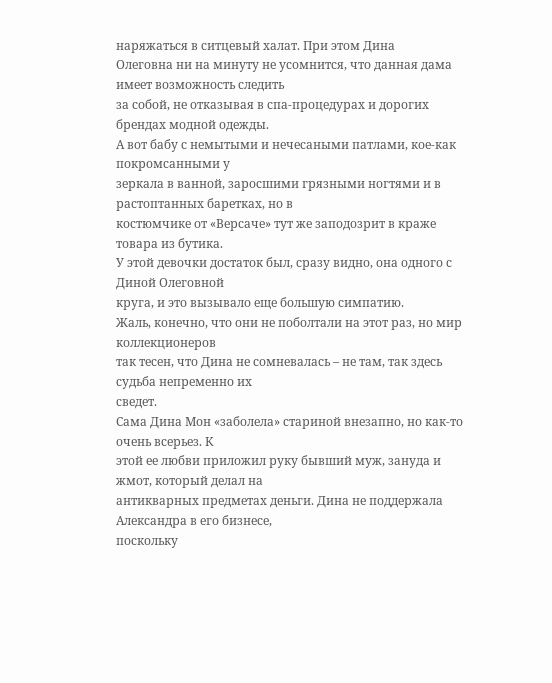наряжаться в ситцевый халат. При этом Дина
Олеговна ни на минуту не усомнится, что данная дама имеет возможность следить
за собой, не отказывая в спа-процедурах и дорогих брендах модной одежды.
А вот бабу с немытыми и нечесаными патлами, кое-как покромсанными у
зеркала в ванной, заросшими грязными ногтями и в растоптанных баретках, но в
костюмчике от «Версаче» тут же заподозрит в краже товара из бутика.
У этой девочки достаток был, сразу видно, она одного с Диной Олеговной
круга, и это вызывало еще большую симпатию.
Жаль, конечно, что они не поболтали на этот раз, но мир коллекционеров
так тесен, что Дина не сомневалась – не там, так здесь судьба непременно их
сведет.
Сама Дина Мон «заболела» стариной внезапно, но как-то очень всерьез. К
этой ее любви приложил руку бывший муж, зануда и жмот, который делал на
антикварных предметах деньги. Дина не поддержала Александра в его бизнесе,
поскольку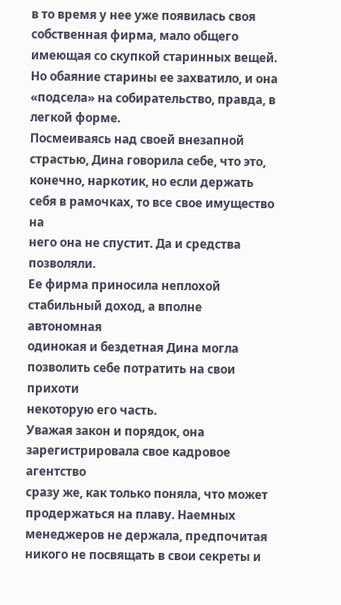в то время у нее уже появилась своя собственная фирма, мало общего
имеющая со скупкой старинных вещей. Но обаяние старины ее захватило, и она
«подсела» на собирательство, правда, в легкой форме.
Посмеиваясь над своей внезапной страстью, Дина говорила себе, что это,
конечно, наркотик, но если держать себя в рамочках, то все свое имущество на
него она не спустит. Да и средства позволяли.
Ее фирма приносила неплохой стабильный доход, а вполне автономная
одинокая и бездетная Дина могла позволить себе потратить на свои прихоти
некоторую его часть.
Уважая закон и порядок, она зарегистрировала свое кадровое агентство
сразу же, как только поняла, что может продержаться на плаву. Наемных
менеджеров не держала, предпочитая никого не посвящать в свои секреты и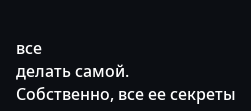все
делать самой.
Собственно, все ее секреты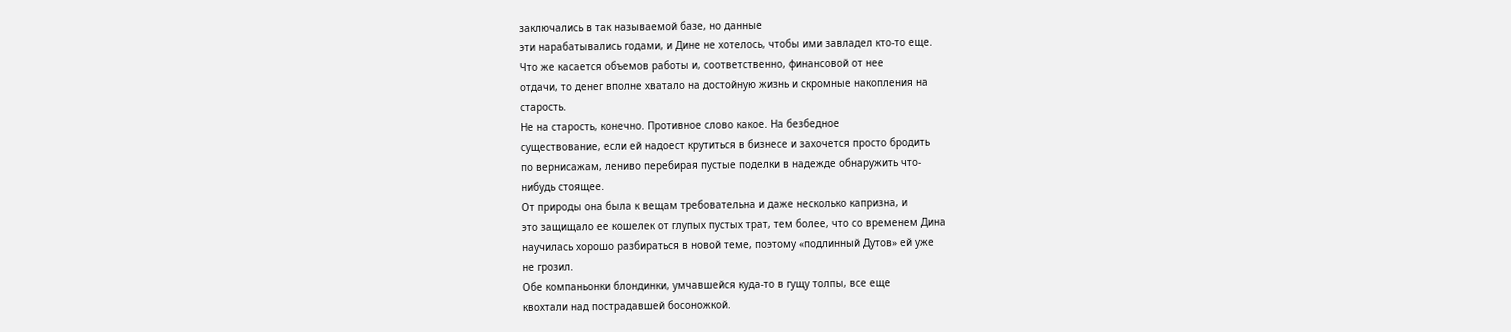заключались в так называемой базе, но данные
эти нарабатывались годами, и Дине не хотелось, чтобы ими завладел кто-то еще.
Что же касается объемов работы и, соответственно, финансовой от нее
отдачи, то денег вполне хватало на достойную жизнь и скромные накопления на
старость.
Не на старость, конечно. Противное слово какое. На безбедное
существование, если ей надоест крутиться в бизнесе и захочется просто бродить
по вернисажам, лениво перебирая пустые поделки в надежде обнаружить что-
нибудь стоящее.
От природы она была к вещам требовательна и даже несколько капризна, и
это защищало ее кошелек от глупых пустых трат, тем более, что со временем Дина
научилась хорошо разбираться в новой теме, поэтому «подлинный Дутов» ей уже
не грозил.
Обе компаньонки блондинки, умчавшейся куда-то в гущу толпы, все еще
квохтали над пострадавшей босоножкой.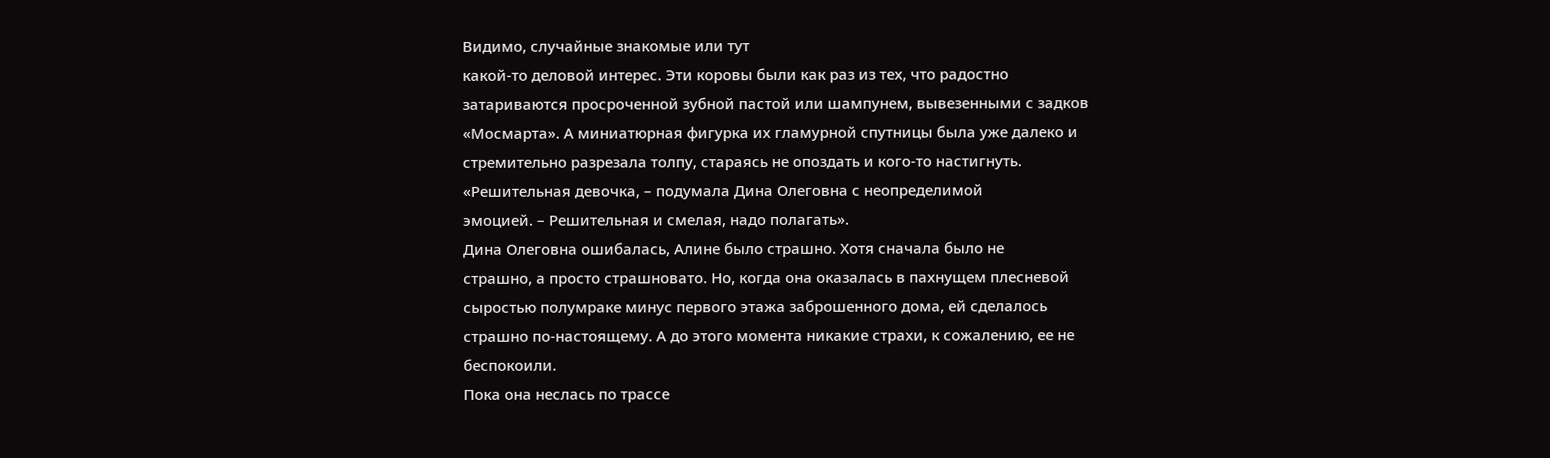Видимо, случайные знакомые или тут
какой-то деловой интерес. Эти коровы были как раз из тех, что радостно
затариваются просроченной зубной пастой или шампунем, вывезенными с задков
«Мосмарта». А миниатюрная фигурка их гламурной спутницы была уже далеко и
стремительно разрезала толпу, стараясь не опоздать и кого-то настигнуть.
«Решительная девочка, – подумала Дина Олеговна с неопределимой
эмоцией. – Решительная и смелая, надо полагать».
Дина Олеговна ошибалась, Алине было страшно. Хотя сначала было не
страшно, а просто страшновато. Но, когда она оказалась в пахнущем плесневой
сыростью полумраке минус первого этажа заброшенного дома, ей сделалось
страшно по-настоящему. А до этого момента никакие страхи, к сожалению, ее не
беспокоили.
Пока она неслась по трассе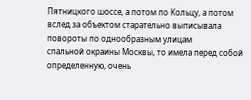Пятницкого шоссе, а потом по Кольцу, а потом
вслед за объектом старательно выписывала повороты по однообразным улицам
спальной окраины Москвы, то имела перед собой определенную, очень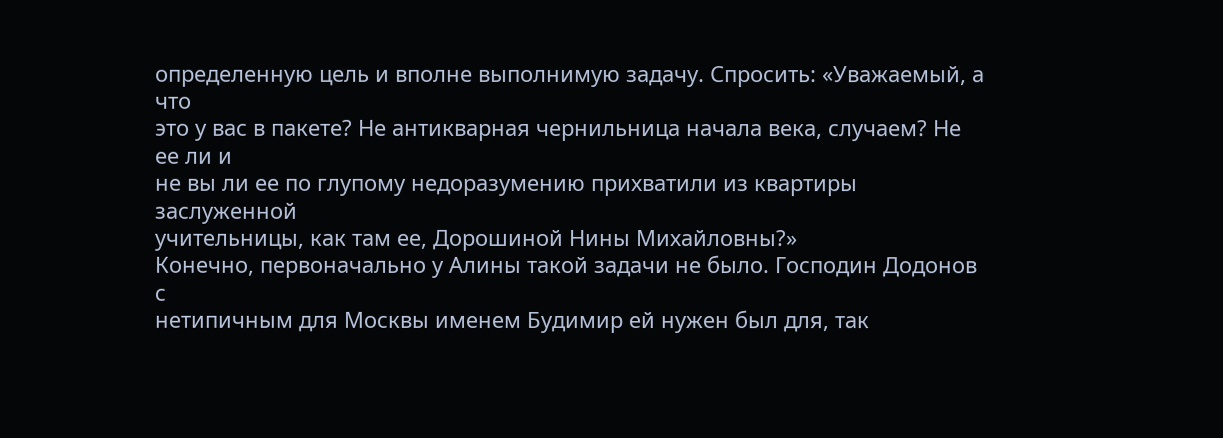определенную цель и вполне выполнимую задачу. Спросить: «Уважаемый, а что
это у вас в пакете? Не антикварная чернильница начала века, случаем? Не ее ли и
не вы ли ее по глупому недоразумению прихватили из квартиры заслуженной
учительницы, как там ее, Дорошиной Нины Михайловны?»
Конечно, первоначально у Алины такой задачи не было. Господин Додонов с
нетипичным для Москвы именем Будимир ей нужен был для, так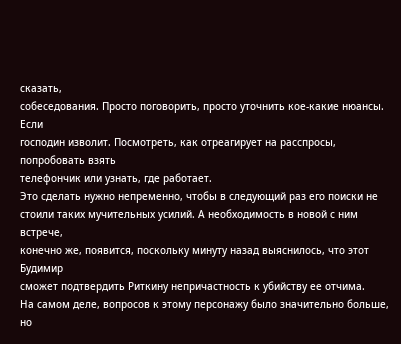сказать,
собеседования. Просто поговорить, просто уточнить кое-какие нюансы. Если
господин изволит. Посмотреть, как отреагирует на расспросы, попробовать взять
телефончик или узнать, где работает.
Это сделать нужно непременно, чтобы в следующий раз его поиски не
стоили таких мучительных усилий. А необходимость в новой с ним встрече,
конечно же, появится, поскольку минуту назад выяснилось, что этот Будимир
сможет подтвердить Риткину непричастность к убийству ее отчима.
На самом деле, вопросов к этому персонажу было значительно больше, но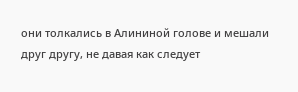они толкались в Алининой голове и мешали друг другу, не давая как следует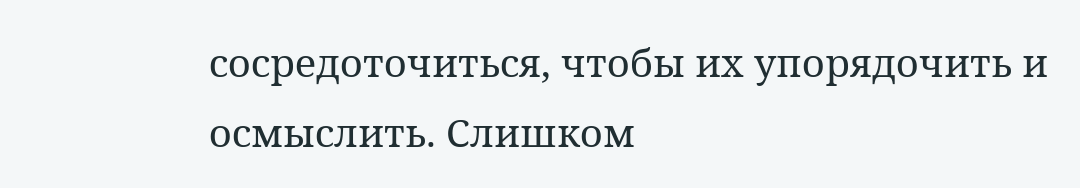сосредоточиться, чтобы их упорядочить и осмыслить. Слишком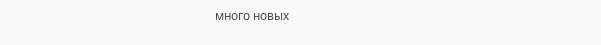много новых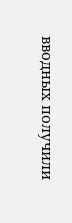вводных получили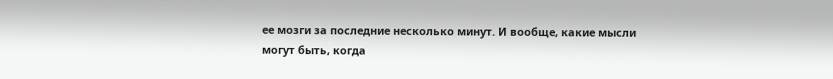ее мозги за последние несколько минут. И вообще, какие мысли
могут быть, когда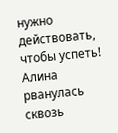нужно действовать, чтобы успеть!
Алина рванулась сквозь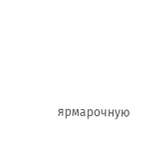ярмарочную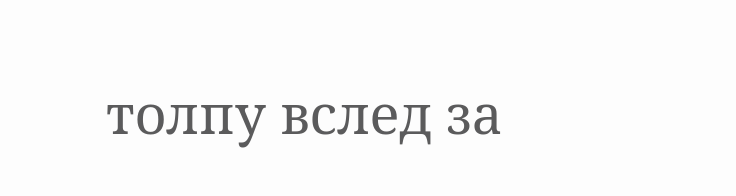толпу вслед за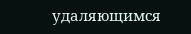удаляющимся